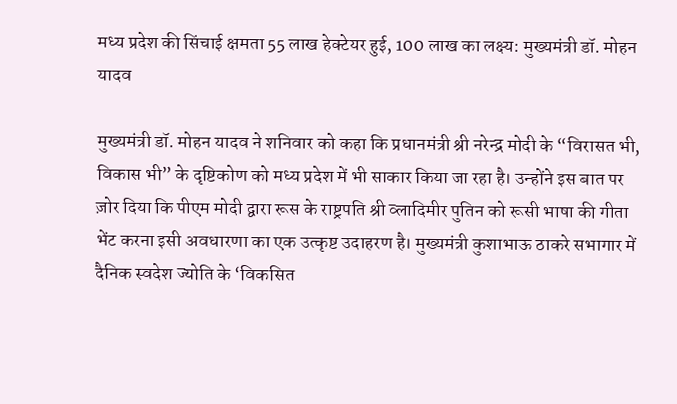मध्य प्रदेश की सिंचाई क्षमता 55 लाख हेक्टेयर हुई, 100 लाख का लक्ष्य: मुख्यमंत्री डॉ. मोहन यादव

मुख्यमंत्री डॉ. मोहन यादव ने शनिवार को कहा कि प्रधानमंत्री श्री नरेन्द्र मोदी के “विरासत भी, विकास भी” के दृष्टिकोण को मध्य प्रदेश में भी साकार किया जा रहा है। उन्होंने इस बात पर ज़ोर दिया कि पीएम मोदी द्वारा रूस के राष्ट्रपति श्री व्लादिमीर पुतिन को रूसी भाषा की गीता भेंट करना इसी अवधारणा का एक उत्कृष्ट उदाहरण है। मुख्यमंत्री कुशाभाऊ ठाकरे सभागार में दैनिक स्वदेश ज्योति के ‘विकसित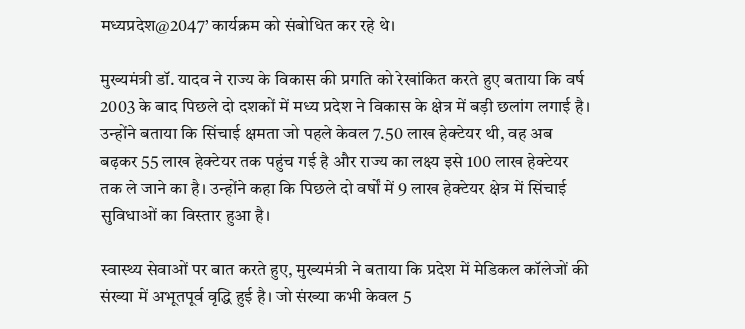मध्यप्रदेश@2047’ कार्यक्रम को संबोधित कर रहे थे।

मुख्यमंत्री डॉ. यादव ने राज्य के विकास की प्रगति को रेखांकित करते हुए बताया कि वर्ष 2003 के बाद पिछले दो दशकों में मध्य प्रदेश ने विकास के क्षेत्र में बड़ी छलांग लगाई है। उन्होंने बताया कि सिंचाई क्षमता जो पहले केवल 7.50 लाख हेक्टेयर थी, वह अब बढ़कर 55 लाख हेक्टेयर तक पहुंच गई है और राज्य का लक्ष्य इसे 100 लाख हेक्टेयर तक ले जाने का है। उन्होंने कहा कि पिछले दो वर्षों में 9 लाख हेक्टेयर क्षेत्र में सिंचाई सुविधाओं का विस्तार हुआ है।

स्वास्थ्य सेवाओं पर बात करते हुए, मुख्यमंत्री ने बताया कि प्रदेश में मेडिकल कॉलेजों की संख्या में अभूतपूर्व वृद्धि हुई है। जो संख्या कभी केवल 5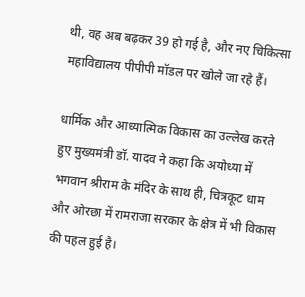थी, वह अब बढ़कर 39 हो गई है, और नए चिकित्सा महाविद्यालय पीपीपी मॉडल पर खोले जा रहे हैं।

धार्मिक और आध्यात्मिक विकास का उल्लेख करते हुए मुख्यमंत्री डॉ. यादव ने कहा कि अयोध्या में भगवान श्रीराम के मंदिर के साथ ही, चित्रकूट धाम और ओरछा में रामराजा सरकार के क्षेत्र में भी विकास की पहल हुई है।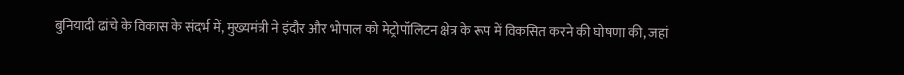बुनियादी ढांचे के विकास के संदर्भ में, मुख्यमंत्री ने इंदौर और भोपाल को मेट्रोपॉलिटन क्षेत्र के रूप में विकसित करने की घोषणा की, जहां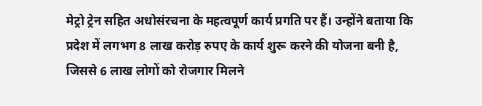मेट्रो ट्रेन सहित अधोसंरचना के महत्वपूर्ण कार्य प्रगति पर हैं। उन्होंने बताया कि प्रदेश में लगभग 8 लाख करोड़ रुपए के कार्य शुरू करने की योजना बनी है, जिससे 6 लाख लोगों को रोजगार मिलने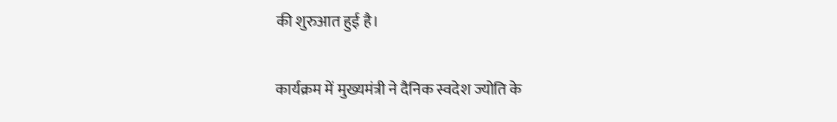की शुरुआत हुई है।

कार्यक्रम में मुख्यमंत्री ने दैनिक स्वदेश ज्योति के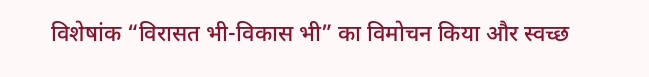विशेषांक “विरासत भी-विकास भी” का विमोचन किया और स्वच्छ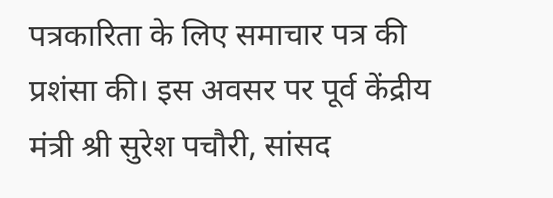पत्रकारिता के लिए समाचार पत्र की प्रशंसा की। इस अवसर पर पूर्व केंद्रीय मंत्री श्री सुरेश पचौरी, सांसद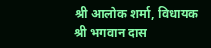श्री आलोक शर्मा, विधायक श्री भगवान दास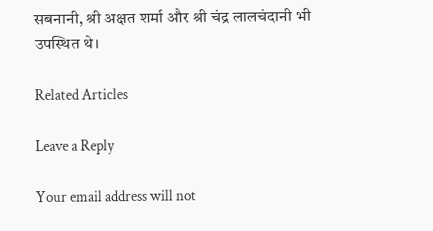सबनानी, श्री अक्षत शर्मा और श्री चंद्र लालचंदानी भी उपस्थित थे।

Related Articles

Leave a Reply

Your email address will not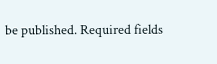be published. Required fields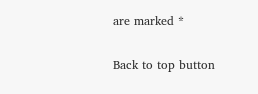are marked *

Back to top button